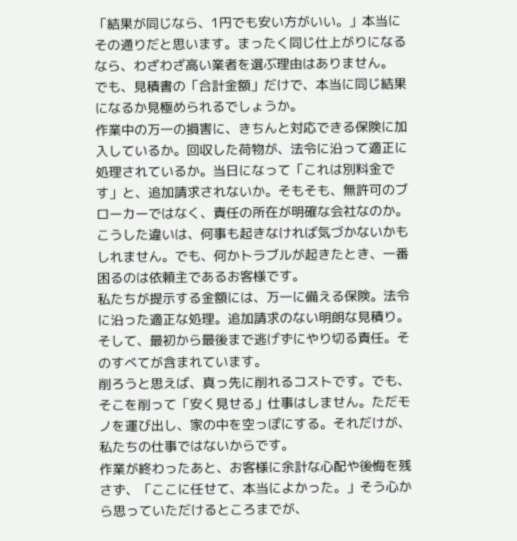「結果が同じなら、1円でも安い方がいい。」本当にその通りだと思います。まったく同じ仕上がりになるなら、わざわざ高い業者を選ぶ理由はありません。
でも、見積書の「合計金額」だけで、本当に同じ結果になるか見極められるでしょうか。
作業中の万一の損害に、きちんと対応できる保険に加入しているか。回収した荷物が、法令に沿って適正に処理されているか。当日になって「これは別料金です」と、追加請求されないか。そもそも、無許可のブローカーではなく、責任の所在が明確な会社なのか。
こうした違いは、何事も起きなければ気づかないかもしれません。でも、何かトラブルが起きたとき、一番困るのは依頼主であるお客様です。
私たちが提示する金額には、万一に備える保険。法令に沿った適正な処理。追加請求のない明朗な見積り。そして、最初から最後まで逃げずにやり切る責任。そのすべてが含まれています。
削ろうと思えば、真っ先に削れるコストです。でも、そこを削って「安く見せる」仕事はしません。ただモノを運び出し、家の中を空っぽにする。それだけが、私たちの仕事ではないからです。
作業が終わったあと、お客様に余計な心配や後悔を残さず、「ここに任せて、本当によかった。」そう心から思っていただけるところまでが、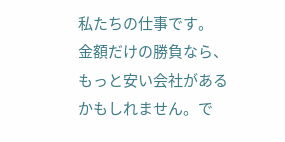私たちの仕事です。
金額だけの勝負なら、もっと安い会社があるかもしれません。で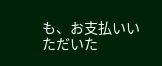も、お支払いいただいた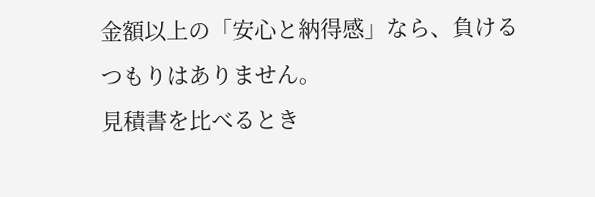金額以上の「安心と納得感」なら、負けるつもりはありません。
見積書を比べるとき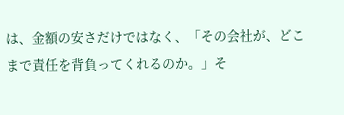は、金額の安さだけではなく、「その会社が、どこまで責任を背負ってくれるのか。」そ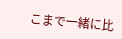こまで一緒に比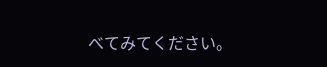べてみてください。